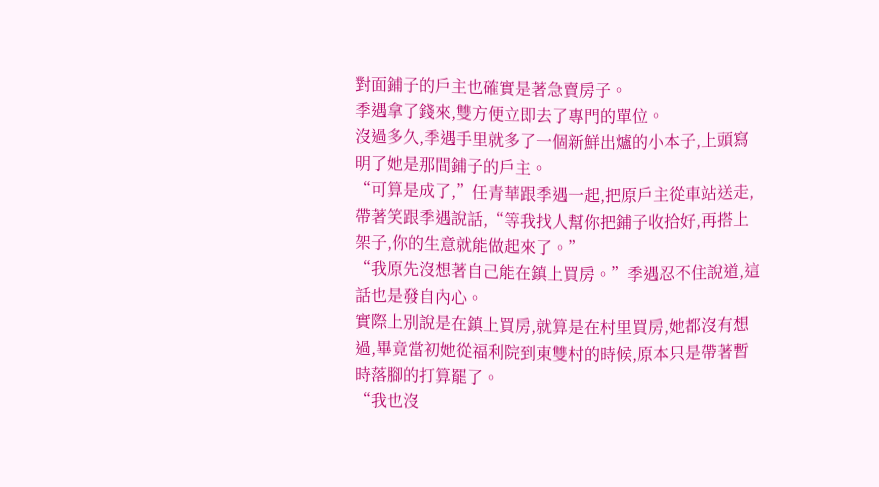對面鋪子的戶主也確實是著急賣房子。
季遇拿了錢來,雙方便立即去了專門的單位。
沒過多久,季遇手里就多了一個新鮮出爐的小本子,上頭寫明了她是那間鋪子的戶主。
“可算是成了,”任青華跟季遇一起,把原戶主從車站送走,帶著笑跟季遇說話,“等我找人幫你把鋪子收拾好,再搭上架子,你的生意就能做起來了。”
“我原先沒想著自己能在鎮上買房。”季遇忍不住說道,這話也是發自內心。
實際上別說是在鎮上買房,就算是在村里買房,她都沒有想過,畢竟當初她從福利院到東雙村的時候,原本只是帶著暫時落腳的打算罷了。
“我也沒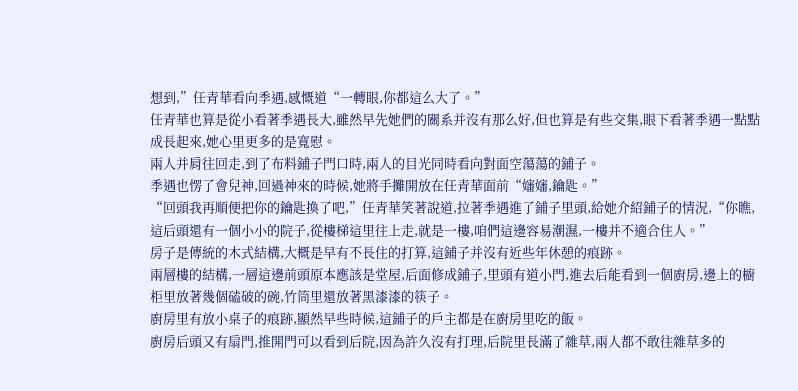想到,”任青華看向季遇,感慨道“一轉眼,你都這么大了。”
任青華也算是從小看著季遇長大,雖然早先她們的關系并沒有那么好,但也算是有些交集,眼下看著季遇一點點成長起來,她心里更多的是寬慰。
兩人并肩往回走,到了布料鋪子門口時,兩人的目光同時看向對面空蕩蕩的鋪子。
季遇也愣了會兒神,回過神來的時候,她將手攤開放在任青華面前“嬸嬸,鑰匙。”
“回頭我再順便把你的鑰匙換了吧,”任青華笑著說道,拉著季遇進了鋪子里頭,給她介紹鋪子的情況,“你瞧,這后頭還有一個小小的院子,從樓梯這里往上走,就是一樓,咱們這邊容易潮濕,一樓并不適合住人。”
房子是傳統的木式結構,大概是早有不長住的打算,這鋪子并沒有近些年休憩的痕跡。
兩層樓的結構,一層這邊前頭原本應該是堂屋,后面修成鋪子,里頭有道小門,進去后能看到一個廚房,邊上的櫥柜里放著幾個磕破的碗,竹筒里還放著黑漆漆的筷子。
廚房里有放小桌子的痕跡,顯然早些時候,這鋪子的戶主都是在廚房里吃的飯。
廚房后頭又有扇門,推開門可以看到后院,因為許久沒有打理,后院里長滿了雜草,兩人都不敢往雜草多的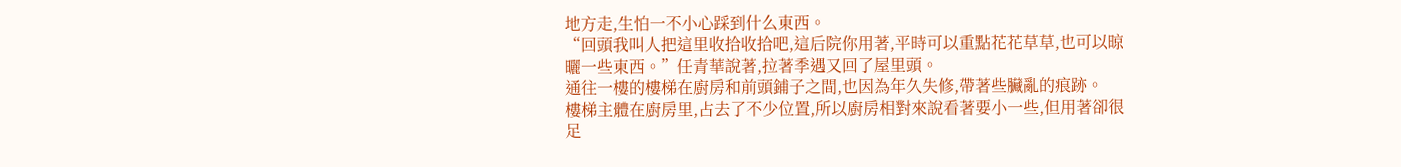地方走,生怕一不小心踩到什么東西。
“回頭我叫人把這里收拾收拾吧,這后院你用著,平時可以重點花花草草,也可以晾曬一些東西。”任青華說著,拉著季遇又回了屋里頭。
通往一樓的樓梯在廚房和前頭鋪子之間,也因為年久失修,帶著些臟亂的痕跡。
樓梯主體在廚房里,占去了不少位置,所以廚房相對來說看著要小一些,但用著卻很足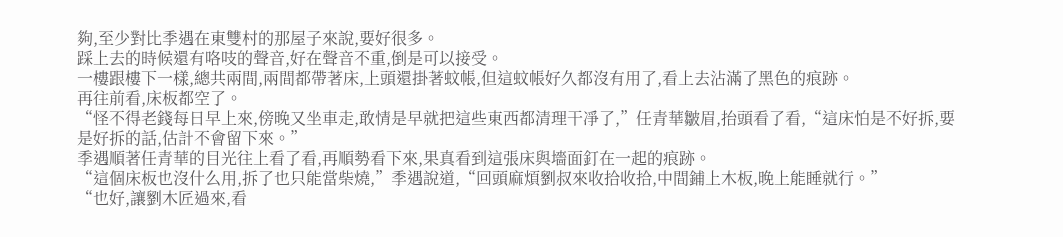夠,至少對比季遇在東雙村的那屋子來說,要好很多。
踩上去的時候還有咯吱的聲音,好在聲音不重,倒是可以接受。
一樓跟樓下一樣,總共兩間,兩間都帶著床,上頭還掛著蚊帳,但這蚊帳好久都沒有用了,看上去沾滿了黑色的痕跡。
再往前看,床板都空了。
“怪不得老錢每日早上來,傍晚又坐車走,敢情是早就把這些東西都清理干凈了,”任青華皺眉,抬頭看了看,“這床怕是不好拆,要是好拆的話,估計不會留下來。”
季遇順著任青華的目光往上看了看,再順勢看下來,果真看到這張床與墻面釘在一起的痕跡。
“這個床板也沒什么用,拆了也只能當柴燒,”季遇說道,“回頭麻煩劉叔來收拾收拾,中間鋪上木板,晚上能睡就行。”
“也好,讓劉木匠過來,看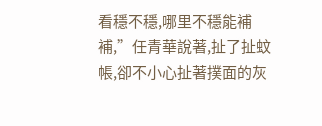看穩不穩,哪里不穩能補補,”任青華說著,扯了扯蚊帳,卻不小心扯著撲面的灰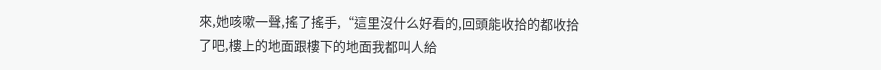來,她咳嗽一聲,搖了搖手,“這里沒什么好看的,回頭能收拾的都收拾了吧,樓上的地面跟樓下的地面我都叫人給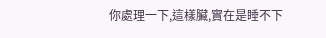你處理一下,這樣臟,實在是睡不下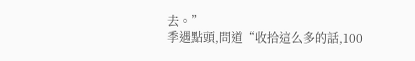去。”
季遇點頭,問道“收拾這么多的話,100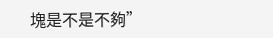塊是不是不夠”